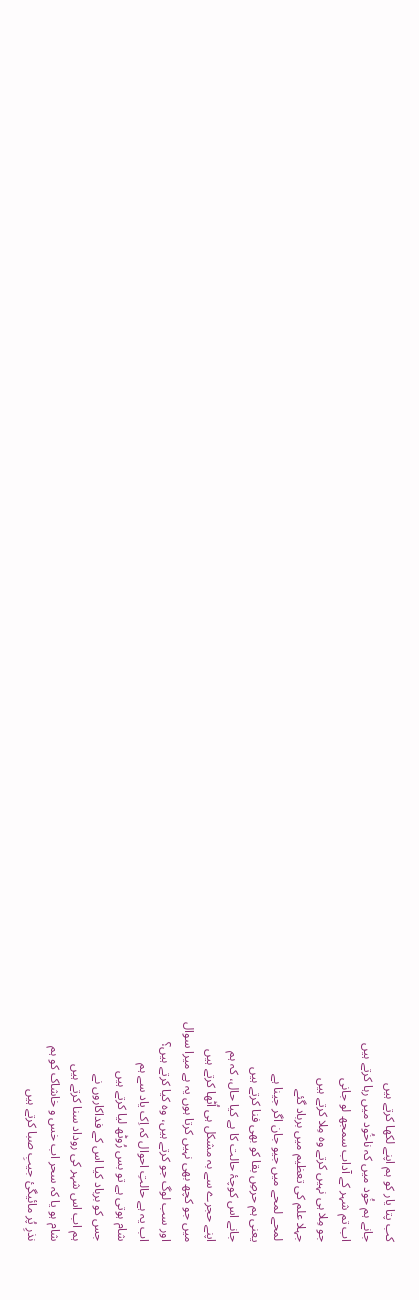کب پتا یار کو ہم اپنے لکھا کرتے ہیں
جانے ہم خُود میں کہ ناخُود میں رہا کرتے ہیں
اب تم شہر کے آداب سمجھ لو جانی
جو مِلا ہی نہیں کرتے وہ مِلا کرتے ہیں
جہلا علم کی تعظیم میں برباد گئے
لمحے لمحے میں جیو جان اگر جینا ہے
یعنی ہم حرصِ بقا کو بھی فنا کرتے ہیں
جانے اس کوچۂ حالت کا ہے کیا حال، کہ ہم
اپنے حجرے سے بہ مشکل ہی اُٹھا کرتے ہیں
میں جو کچھ بھی نہیں کرتا ہوں یہ ہے میرا سوال
اور سب لوگ جو کرتے ہیں، وہ کیا کرتے ہیں؟
اب یہ ہے حالتِ احوال کہ اِک یاد سے ہم
شام ہوتی ہے تو بس رُوٹھ لیا کرتے ہیں
جس کو برباد کیا اس کے فداکاروں نے
ہم اب اس شہر کی روداد سنا کرتے ہیں
شام ہو یا کہ سحر اب خس و خاشاک کو ہم
نذرِ پُر مائیگئ جیبِ صبا کرتے ہیں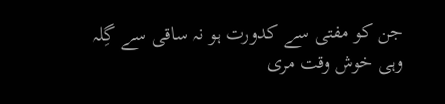جن کو مفتی سے کدورت ہو نہ ساقی سے گِلہ
وہی خوش وقت مری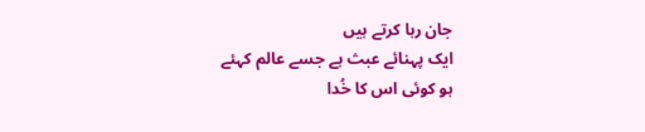جان رہا کرتے ہیں
ایک پہنائے عبث ہے جسے عالم کہئے
ہو کوئی اس کا خُدا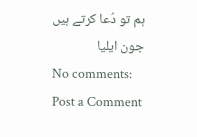ہم تو دُعا کرتے ہیں
جون ایلیا
No comments:
Post a Comment